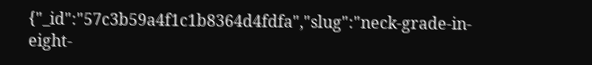{"_id":"57c3b59a4f1c1b8364d4fdfa","slug":"neck-grade-in-eight-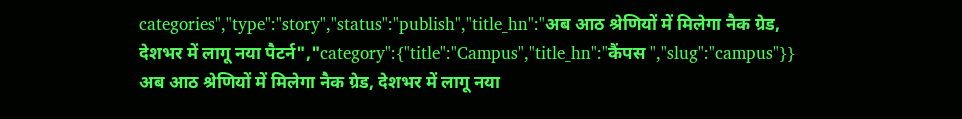categories","type":"story","status":"publish","title_hn":"अब आठ श्रेणियों में मिलेगा नैक ग्रेड, देशभर में लागू नया पैटर्न","category":{"title":"Campus","title_hn":"कैंपस ","slug":"campus"}}
अब आठ श्रेणियों में मिलेगा नैक ग्रेड, देशभर में लागू नया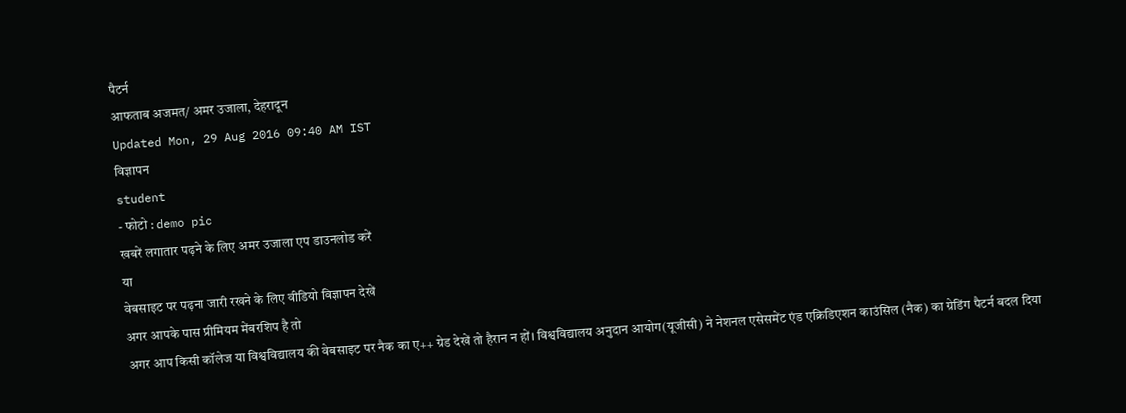पैटर्न
आफताब अजमत/ अमर उजाला, देहरादून
Updated Mon, 29 Aug 2016 09:40 AM IST
विज्ञापन
student
- फोटो : demo pic
खबरें लगातार पढ़ने के लिए अमर उजाला एप डाउनलोड करें
या
वेबसाइट पर पढ़ना जारी रखने के लिए वीडियो विज्ञापन देखें
अगर आपके पास प्रीमियम मेंबरशिप है तो
अगर आप किसी कॉलेज या विश्वविद्यालय की वेबसाइट पर नैक का ए++ ग्रेड देखें तो हैरान न हों। विश्वविद्यालय अनुदान आयोग(यूजीसी) ने नेशनल एसेसमेंट एंड एक्रिडिएशन काउंसिल (नैक) का ग्रेडिंग पैटर्न बदल दिया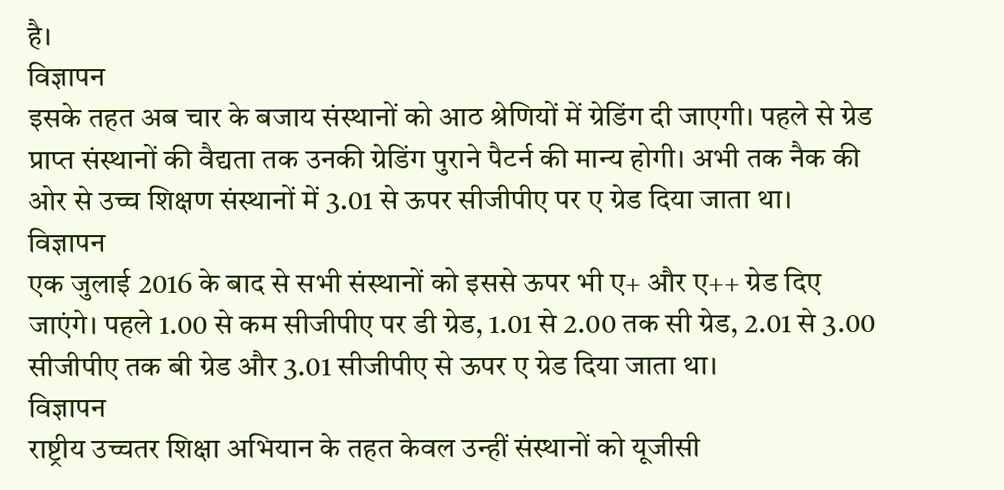है।
विज्ञापन
इसके तहत अब चार के बजाय संस्थानों को आठ श्रेणियों में ग्रेडिंग दी जाएगी। पहले से ग्रेड प्राप्त संस्थानों की वैद्यता तक उनकी ग्रेडिंग पुराने पैटर्न की मान्य होगी। अभी तक नैक की ओर से उच्च शिक्षण संस्थानों में 3.01 से ऊपर सीजीपीए पर ए ग्रेड दिया जाता था।
विज्ञापन
एक जुलाई 2016 के बाद से सभी संस्थानों को इससे ऊपर भी ए+ और ए++ ग्रेड दिए जाएंगे। पहले 1.00 से कम सीजीपीए पर डी ग्रेड, 1.01 से 2.00 तक सी ग्रेड, 2.01 से 3.00 सीजीपीए तक बी ग्रेड और 3.01 सीजीपीए से ऊपर ए ग्रेड दिया जाता था।
विज्ञापन
राष्ट्रीय उच्चतर शिक्षा अभियान के तहत केवल उन्हीं संस्थानों को यूजीसी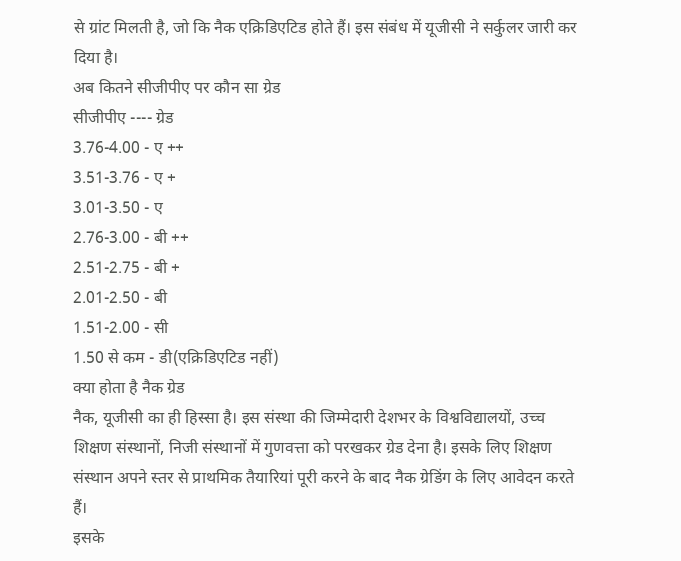से ग्रांट मिलती है, जो कि नैक एक्रिडिएटिड होते हैं। इस संबंध में यूजीसी ने सर्कुलर जारी कर दिया है।
अब कितने सीजीपीए पर कौन सा ग्रेड
सीजीपीए ---- ग्रेड
3.76-4.00 - ए ++
3.51-3.76 - ए +
3.01-3.50 - ए
2.76-3.00 - बी ++
2.51-2.75 - बी +
2.01-2.50 - बी
1.51-2.00 - सी
1.50 से कम - डी(एक्रिडिएटिड नहीं)
क्या होता है नैक ग्रेड
नैक, यूजीसी का ही हिस्सा है। इस संस्था की जिम्मेदारी देशभर के विश्वविद्यालयों, उच्च शिक्षण संस्थानों, निजी संस्थानों में गुणवत्ता को परखकर ग्रेड देना है। इसके लिए शिक्षण संस्थान अपने स्तर से प्राथमिक तैयारियां पूरी करने के बाद नैक ग्रेडिंग के लिए आवेदन करते हैं।
इसके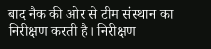बाद नैक की ओर से टीम संस्थान का निरीक्षण करती है। निरीक्षण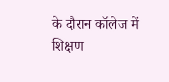के दौरान कॉलेज में शिक्षण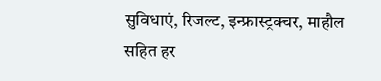सुविधाएं, रिजल्ट, इन्फ्रास्ट्रक्चर, माहौल सहित हर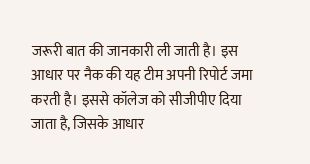जरूरी बात की जानकारी ली जाती है। इस आधार पर नैक की यह टीम अपनी रिपोर्ट जमा करती है। इससे कॉलेज को सीजीपीए दिया जाता है, जिसके आधार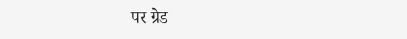पर ग्रेड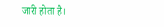जारी होता है।